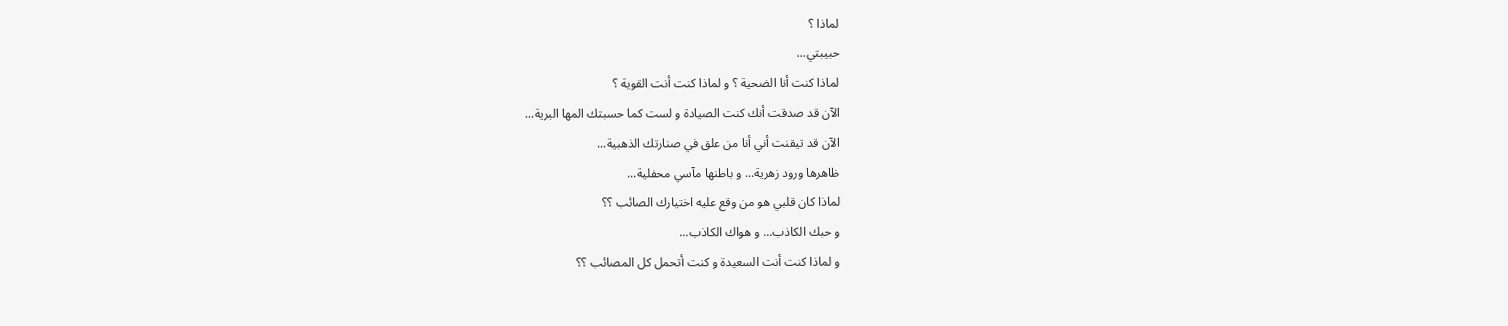لماذا ؟
حبيبتي...
لماذا كنت أنا الضحية ؟ و لماذا كنت أنت القوية ؟
الآن قد صدقت أنك كنت الصيادة و لست كما حسبتك المها البرية...
الآن قد تيقنت أني أنا من علق في صنارتك الذهبية...
ظاهرها ورود زهرية... و باطنها مآسي محفلية...
لماذا كان قلبي هو من وقع عليه اختيارك الصائب ؟؟
و حبك الكاذب... و هواك الكاذب...
و لماذا كنت أنت السعيدة و كنت أتحمل كل المصائب ؟؟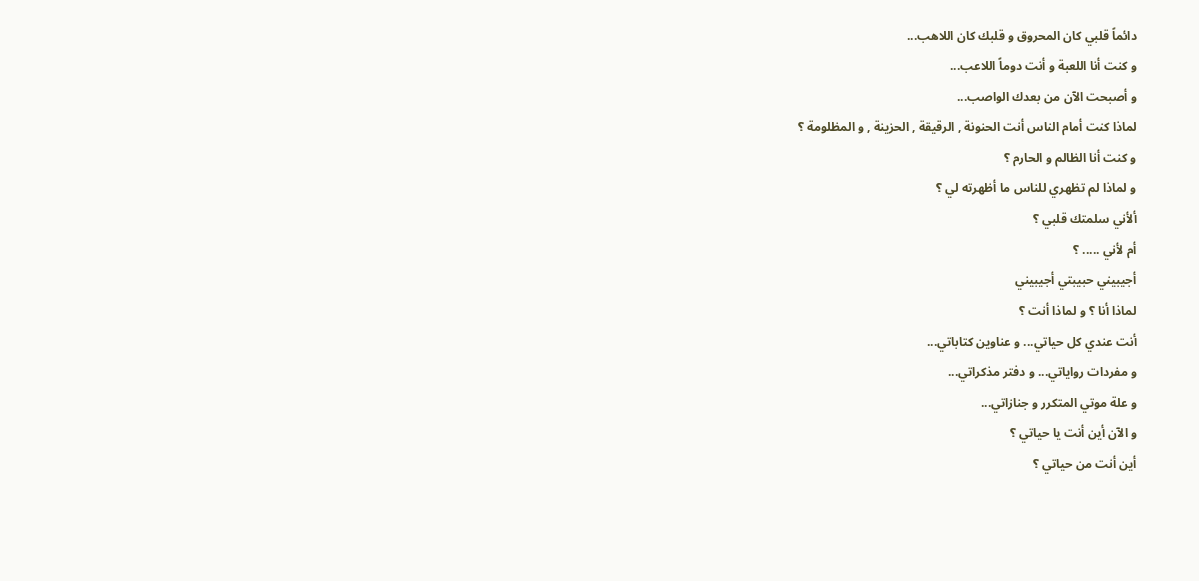دائماً قلبي كان المحروق و قلبك كان اللاهب...
و كنت أنا اللعبة و أنت دوماً اللاعب...
و أصبحت الآن من بعدك الواصب...
لماذا كنت أمام الناس أنت الحنونة , الرقيقة , الحزينة , و المظلومة ؟
و كنت أنا الظالم و الحارم ؟
و لماذا لم تظهري للناس ما أظهرته لي ؟
ألأني سلمتك قلبي ؟
أم لأني ..... ؟
أجيبيني حبيبتي أجيبيني
لماذا أنا ؟ و لماذا أنت ؟
أنت عندي كل حياتي... و عناوين كتاباتي...
و مفردات رواياتي... و دفتر مذكراتي...
و علة موتي المتكرر و جنازاتي...
و الآن أين أنت يا حياتي ؟
أين أنت من حياتي ؟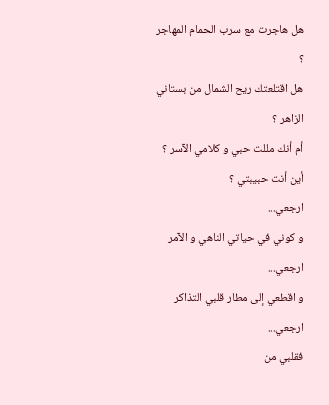هل هاجرت مع سرب الحمام المهاجر ؟
هل اقتلعتك ريح الشمال من بستاني الزاهر ؟
أم أنك مللت حبي و كلامي الآسر ؟
أين أنت حبيبتي ؟
ارجعي...
و كوني في حياتي الناهي و الآمر
ارجعي...
و اقطعي إلى مطار قلبي التذاكر
ارجعي...
فقلبي من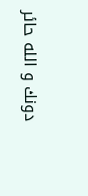دونك و الله حائر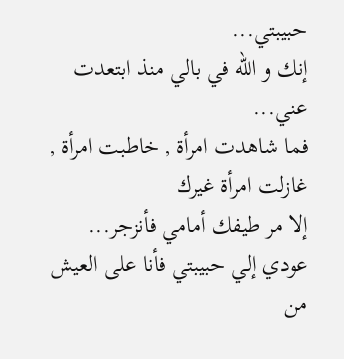حبيبتي...
إنك و الله في بالي منذ ابتعدت عني...
فما شاهدت امرأة , خاطبت امرأة , غازلت امرأة غيرك
إلا مر طيفك أمامي فأنزجر...
عودي إلي حبيبتي فأنا على العيش من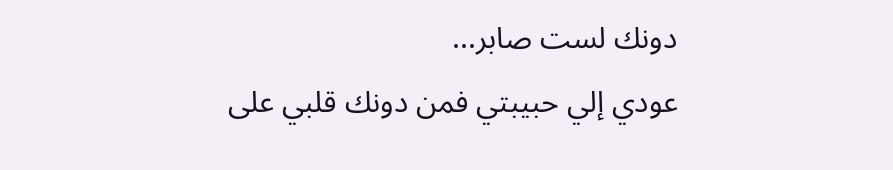دونك لست صابر...
عودي إلي حبيبتي فمن دونك قلبي على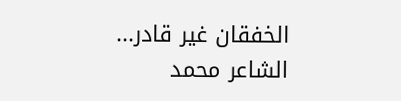الخفقان غير قادر...
الشاعر محمد